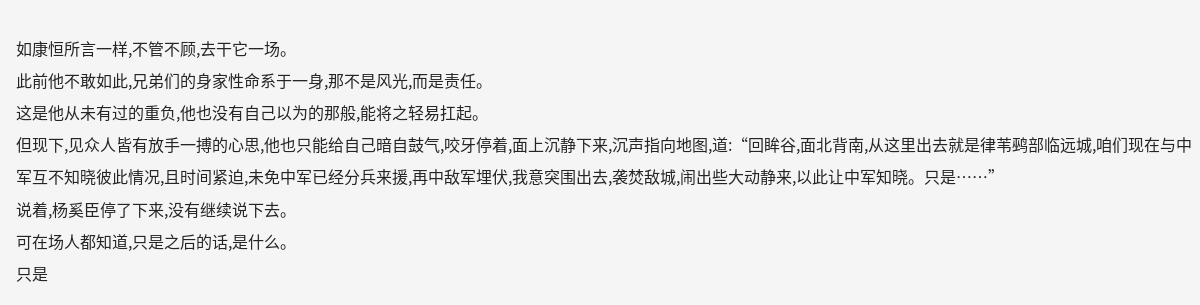如康恒所言一样,不管不顾,去干它一场。
此前他不敢如此,兄弟们的身家性命系于一身,那不是风光,而是责任。
这是他从未有过的重负,他也没有自己以为的那般,能将之轻易扛起。
但现下,见众人皆有放手一搏的心思,他也只能给自己暗自鼓气,咬牙停着,面上沉静下来,沉声指向地图,道:“回眸谷,面北背南,从这里出去就是律苇鹀部临远城,咱们现在与中军互不知晓彼此情况,且时间紧迫,未免中军已经分兵来援,再中敌军埋伏,我意突围出去,袭焚敌城,闹出些大动静来,以此让中军知晓。只是……”
说着,杨奚臣停了下来,没有继续说下去。
可在场人都知道,只是之后的话,是什么。
只是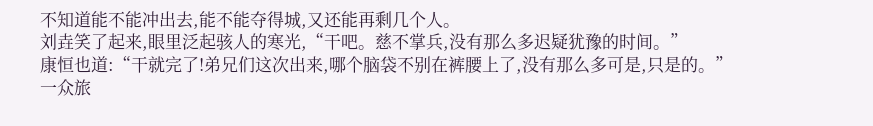不知道能不能冲出去,能不能夺得城,又还能再剩几个人。
刘垚笑了起来,眼里泛起骇人的寒光,“干吧。慈不掌兵,没有那么多迟疑犹豫的时间。”
康恒也道:“干就完了!弟兄们这次出来,哪个脑袋不别在裤腰上了,没有那么多可是,只是的。”
一众旅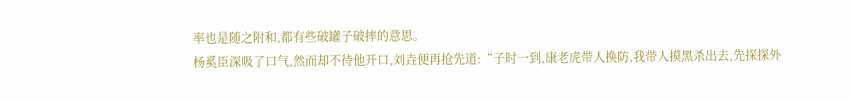率也是随之附和,都有些破罐子破摔的意思。
杨奚臣深吸了口气,然而却不待他开口,刘垚便再抢先道:“子时一到,康老虎带人换防,我带人摸黑杀出去,先探探外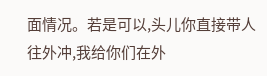面情况。若是可以,头儿你直接带人往外冲,我给你们在外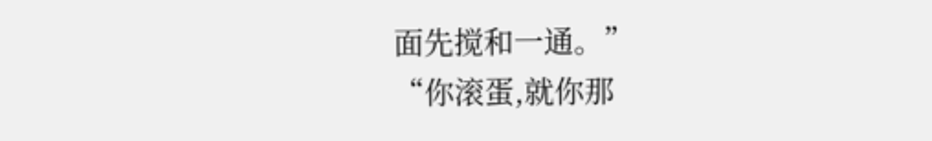面先搅和一通。”
“你滚蛋,就你那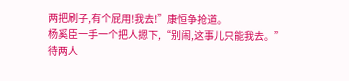两把刷子,有个屁用!我去!”康恒争抢道。
杨奚臣一手一个把人摁下,“别闹,这事儿只能我去。”
待两人